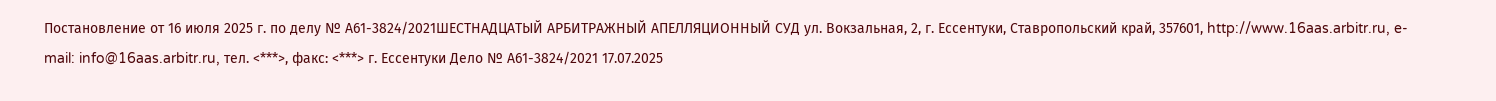Постановление от 16 июля 2025 г. по делу № А61-3824/2021ШЕСТНАДЦАТЫЙ АРБИТРАЖНЫЙ АПЕЛЛЯЦИОННЫЙ СУД ул. Вокзальная, 2, г. Ессентуки, Ставропольский край, 357601, http://www.16aas.arbitr.ru, e-mail: info@16aas.arbitr.ru, тел. <***>, факс: <***> г. Ессентуки Дело № А61-3824/2021 17.07.2025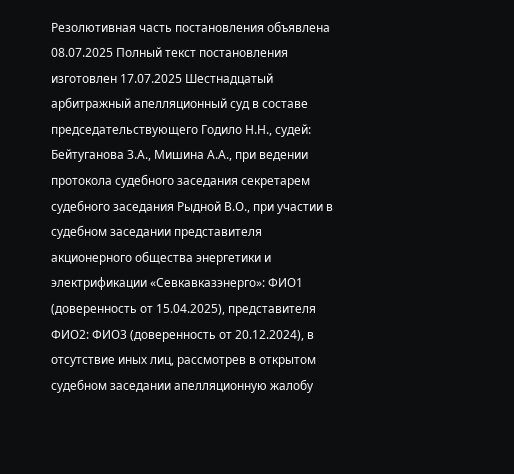Резолютивная часть постановления объявлена 08.07.2025 Полный текст постановления изготовлен 17.07.2025 Шестнадцатый арбитражный апелляционный суд в составе председательствующего Годило Н.Н., судей: Бейтуганова З.А., Мишина А.А., при ведении протокола судебного заседания секретарем судебного заседания Рыдной В.О., при участии в судебном заседании представителя акционерного общества энергетики и электрификации «Севкавказэнерго»: ФИО1 (доверенность от 15.04.2025), представителя ФИО2: ФИО3 (доверенность от 20.12.2024), в отсутствие иных лиц, рассмотрев в открытом судебном заседании апелляционную жалобу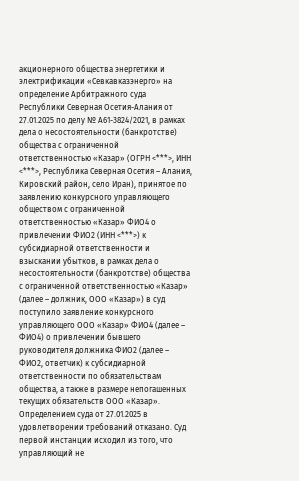акционерного общества энергетики и электрификации «Севкавказэнерго» на определение Арбитражного суда Республики Северная Осетия-Алания от 27.01.2025 по делу № А61-3824/2021, в рамках дела о несостоятельности (банкротстве) общества с ограниченной ответственностью «Казар» (ОГРН <***>, ИНН <***>, Республика Северная Осетия – Алания, Кировский район, село Иран), принятое по заявлению конкурсного управляющего обществом с ограниченной ответственностью «Казар» ФИО4 о привлечении ФИО2 (ИНН <***>) к субсидиарной ответственности и взыскании убытков, в рамках дела о несостоятельности (банкротстве) общества с ограниченной ответственностью «Казар» (далее – должник, ООО «Казар») в суд поступило заявление конкурсного управляющего ООО «Казар» ФИО4 (далее – ФИО4) о привлечении бывшего руководителя должника ФИО2 (далее – ФИО2, ответчик) к субсидиарной ответственности по обязательствам общества, а также в размере непогашенных текущих обязательств ООО «Казар». Определением суда от 27.01.2025 в удовлетворении требований отказано. Суд первой инстанции исходил из того, что управляющий не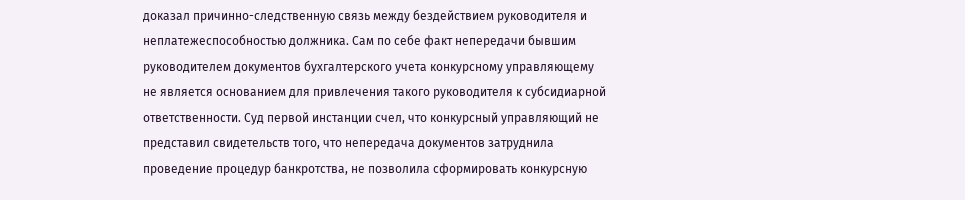доказал причинно-следственную связь между бездействием руководителя и неплатежеспособностью должника. Сам по себе факт непередачи бывшим руководителем документов бухгалтерского учета конкурсному управляющему не является основанием для привлечения такого руководителя к субсидиарной ответственности. Суд первой инстанции счел, что конкурсный управляющий не представил свидетельств того, что непередача документов затруднила проведение процедур банкротства, не позволила сформировать конкурсную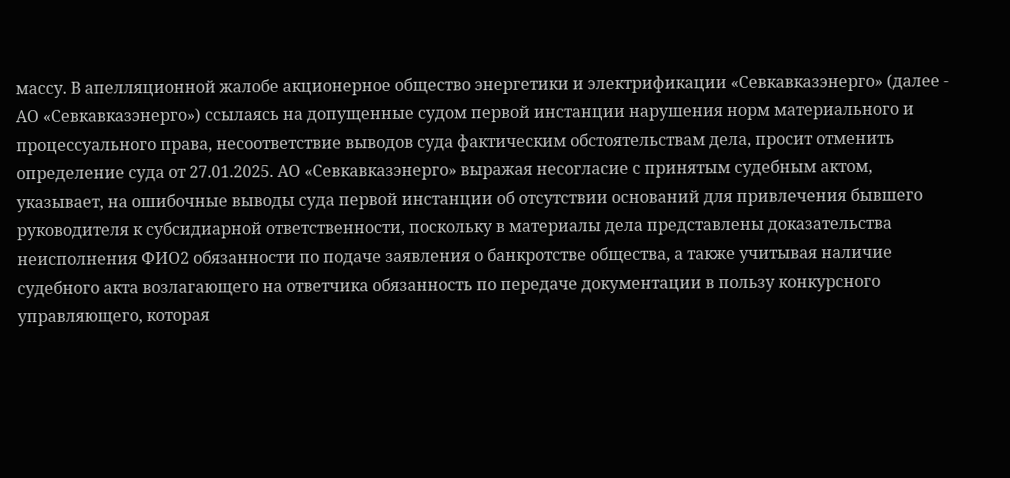массу. В апелляционной жалобе акционерное общество энергетики и электрификации «Севкавказэнерго» (далее - АО «Севкавказэнерго») ссылаясь на допущенные судом первой инстанции нарушения норм материального и процессуального права, несоответствие выводов суда фактическим обстоятельствам дела, просит отменить определение суда от 27.01.2025. АО «Севкавказэнерго» выражая несогласие с принятым судебным актом, указывает, на ошибочные выводы суда первой инстанции об отсутствии оснований для привлечения бывшего руководителя к субсидиарной ответственности, поскольку в материалы дела представлены доказательства неисполнения ФИО2 обязанности по подаче заявления о банкротстве общества, а также учитывая наличие судебного акта возлагающего на ответчика обязанность по передаче документации в пользу конкурсного управляющего, которая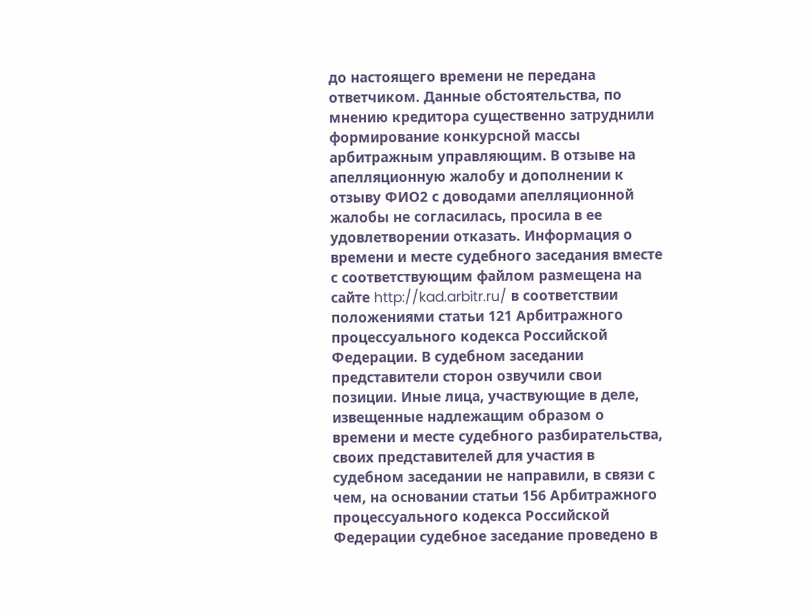до настоящего времени не передана ответчиком. Данные обстоятельства, по мнению кредитора существенно затруднили формирование конкурсной массы арбитражным управляющим. В отзыве на апелляционную жалобу и дополнении к отзыву ФИО2 с доводами апелляционной жалобы не согласилась, просила в ее удовлетворении отказать. Информация о времени и месте судебного заседания вместе с соответствующим файлом размещена на сайте http://kad.arbitr.ru/ в соответствии положениями статьи 121 Арбитражного процессуального кодекса Российской Федерации. В судебном заседании представители сторон озвучили свои позиции. Иные лица, участвующие в деле, извещенные надлежащим образом о времени и месте судебного разбирательства, своих представителей для участия в судебном заседании не направили, в связи с чем, на основании статьи 156 Арбитражного процессуального кодекса Российской Федерации судебное заседание проведено в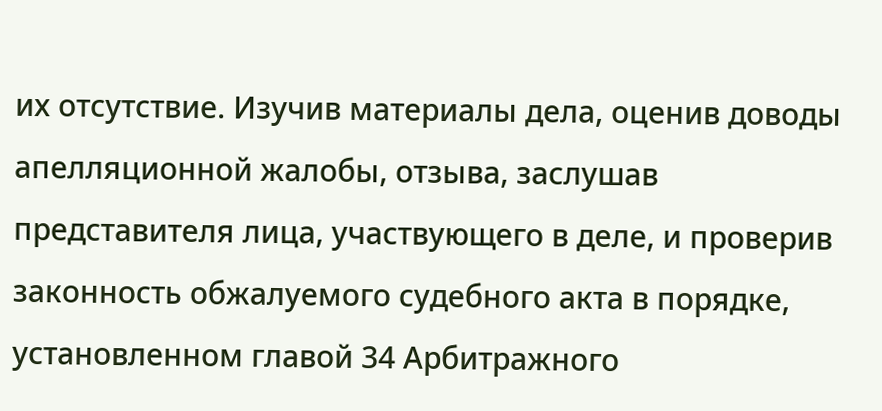их отсутствие. Изучив материалы дела, оценив доводы апелляционной жалобы, отзыва, заслушав представителя лица, участвующего в деле, и проверив законность обжалуемого судебного акта в порядке, установленном главой 34 Арбитражного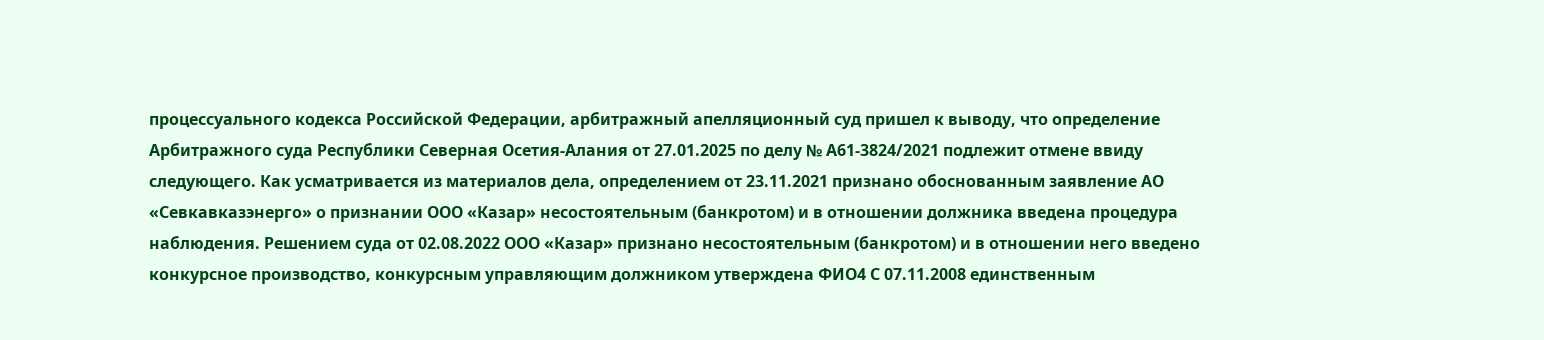процессуального кодекса Российской Федерации, арбитражный апелляционный суд пришел к выводу, что определение Арбитражного суда Республики Северная Осетия-Алания от 27.01.2025 по делу № А61-3824/2021 подлежит отмене ввиду следующего. Как усматривается из материалов дела, определением от 23.11.2021 признано обоснованным заявление АО «Севкавказэнерго» о признании ООО «Казар» несостоятельным (банкротом) и в отношении должника введена процедура наблюдения. Решением суда от 02.08.2022 ООО «Казар» признано несостоятельным (банкротом) и в отношении него введено конкурсное производство, конкурсным управляющим должником утверждена ФИО4 С 07.11.2008 единственным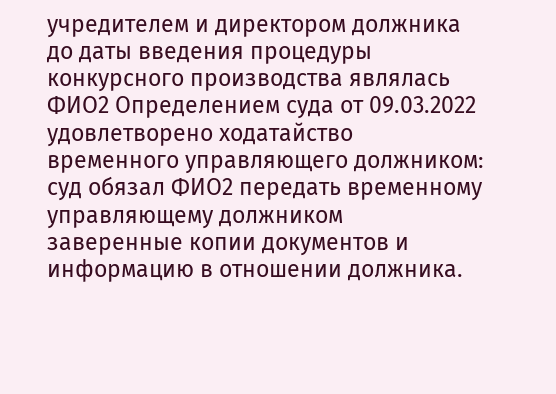учредителем и директором должника до даты введения процедуры конкурсного производства являлась ФИО2 Определением суда от 09.03.2022 удовлетворено ходатайство временного управляющего должником: суд обязал ФИО2 передать временному управляющему должником заверенные копии документов и информацию в отношении должника.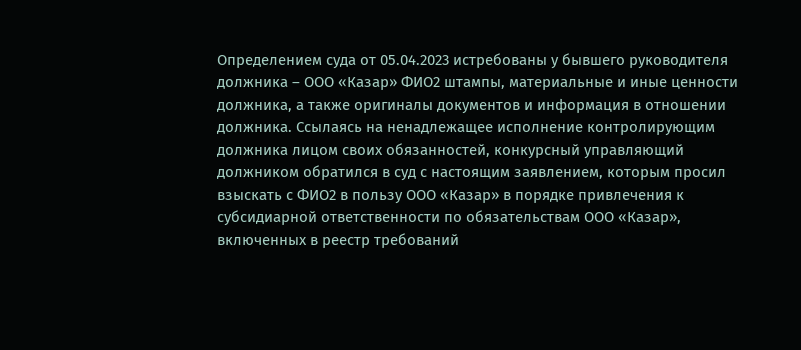Определением суда от 05.04.2023 истребованы у бывшего руководителя должника – ООО «Казар» ФИО2 штампы, материальные и иные ценности должника, а также оригиналы документов и информация в отношении должника. Ссылаясь на ненадлежащее исполнение контролирующим должника лицом своих обязанностей, конкурсный управляющий должником обратился в суд с настоящим заявлением, которым просил взыскать с ФИО2 в пользу ООО «Казар» в порядке привлечения к субсидиарной ответственности по обязательствам ООО «Казар», включенных в реестр требований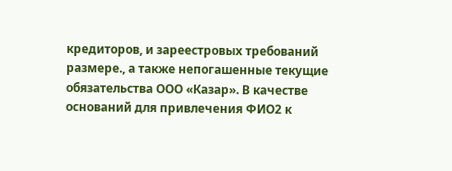кредиторов, и зареестровых требований размере., а также непогашенные текущие обязательства ООО «Казар». В качестве оснований для привлечения ФИО2 к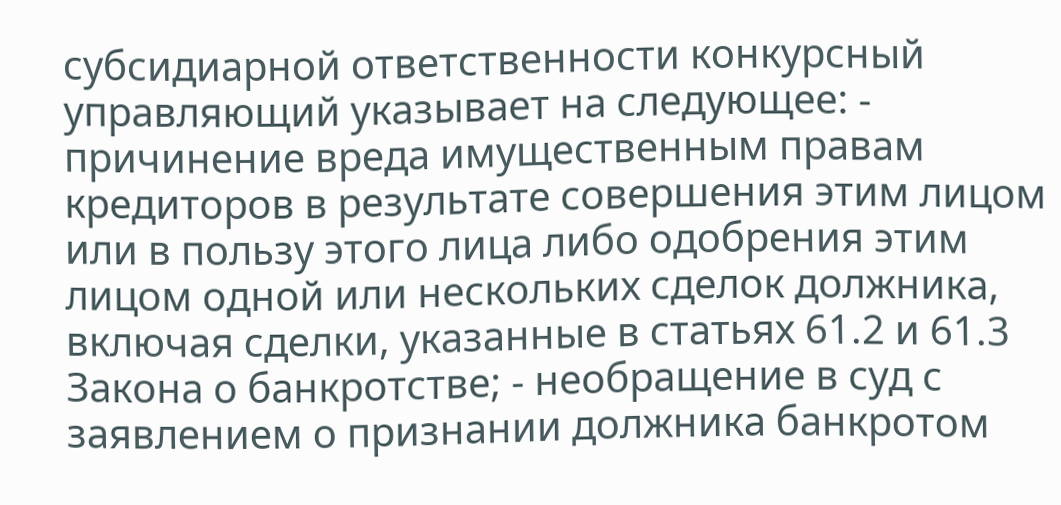субсидиарной ответственности конкурсный управляющий указывает на следующее: - причинение вреда имущественным правам кредиторов в результате совершения этим лицом или в пользу этого лица либо одобрения этим лицом одной или нескольких сделок должника, включая сделки, указанные в статьях 61.2 и 61.3 Закона о банкротстве; - необращение в суд с заявлением о признании должника банкротом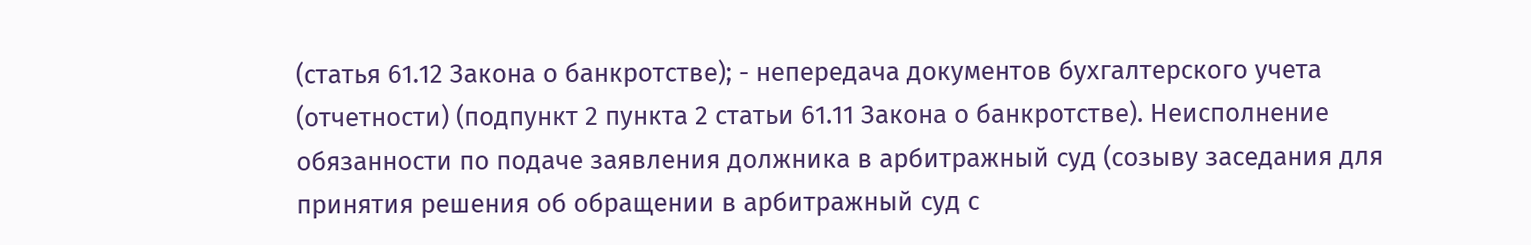(статья 61.12 Закона о банкротстве); - непередача документов бухгалтерского учета (отчетности) (подпункт 2 пункта 2 статьи 61.11 Закона о банкротстве). Неисполнение обязанности по подаче заявления должника в арбитражный суд (созыву заседания для принятия решения об обращении в арбитражный суд с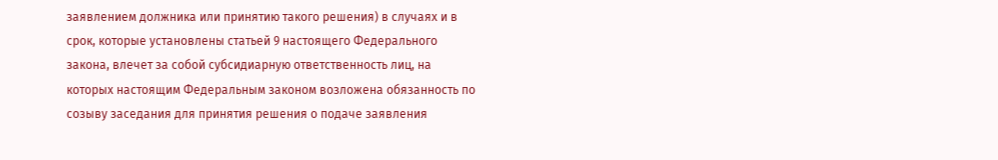заявлением должника или принятию такого решения) в случаях и в срок, которые установлены статьей 9 настоящего Федерального закона, влечет за собой субсидиарную ответственность лиц, на которых настоящим Федеральным законом возложена обязанность по созыву заседания для принятия решения о подаче заявления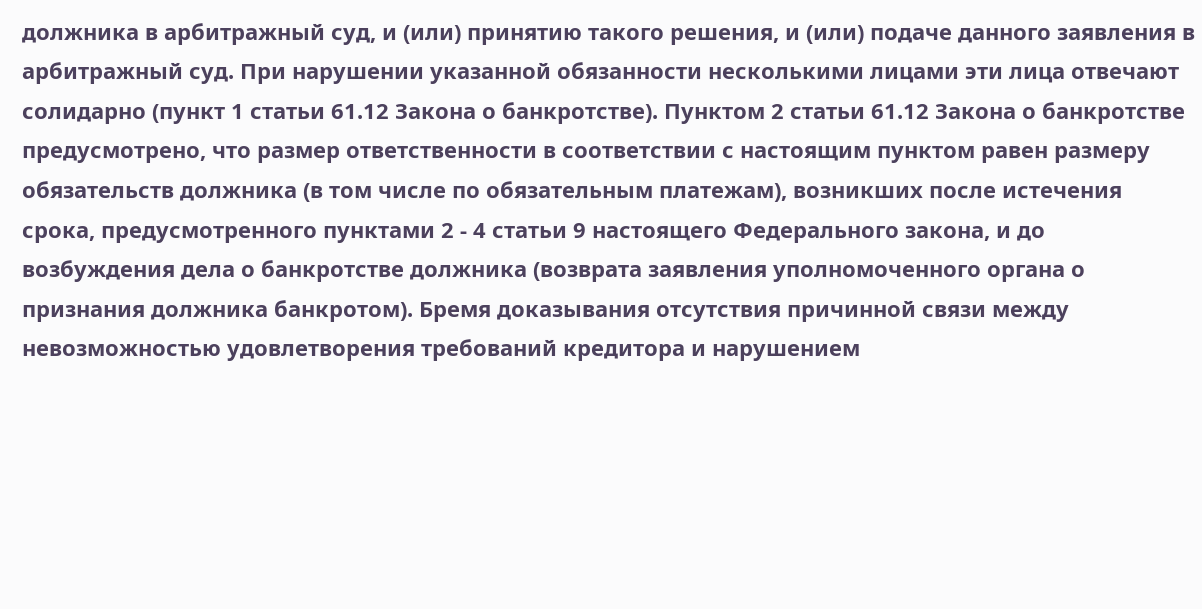должника в арбитражный суд, и (или) принятию такого решения, и (или) подаче данного заявления в арбитражный суд. При нарушении указанной обязанности несколькими лицами эти лица отвечают солидарно (пункт 1 статьи 61.12 Закона о банкротстве). Пунктом 2 статьи 61.12 Закона о банкротстве предусмотрено, что размер ответственности в соответствии с настоящим пунктом равен размеру обязательств должника (в том числе по обязательным платежам), возникших после истечения срока, предусмотренного пунктами 2 - 4 статьи 9 настоящего Федерального закона, и до возбуждения дела о банкротстве должника (возврата заявления уполномоченного органа о признания должника банкротом). Бремя доказывания отсутствия причинной связи между невозможностью удовлетворения требований кредитора и нарушением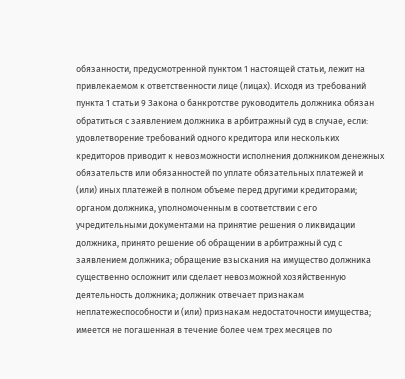обязанности, предусмотренной пунктом 1 настоящей статьи, лежит на привлекаемом к ответственности лице (лицах). Исходя из требований пункта 1 статьи 9 Закона о банкротстве руководитель должника обязан обратиться с заявлением должника в арбитражный суд в случае, если: удовлетворение требований одного кредитора или нескольких кредиторов приводит к невозможности исполнения должником денежных обязательств или обязанностей по уплате обязательных платежей и (или) иных платежей в полном объеме перед другими кредиторами; органом должника, уполномоченным в соответствии с его учредительными документами на принятие решения о ликвидации должника, принято решение об обращении в арбитражный суд с заявлением должника; обращение взыскания на имущество должника существенно осложнит или сделает невозможной хозяйственную деятельность должника; должник отвечает признакам неплатежеспособности и (или) признакам недостаточности имущества; имеется не погашенная в течение более чем трех месяцев по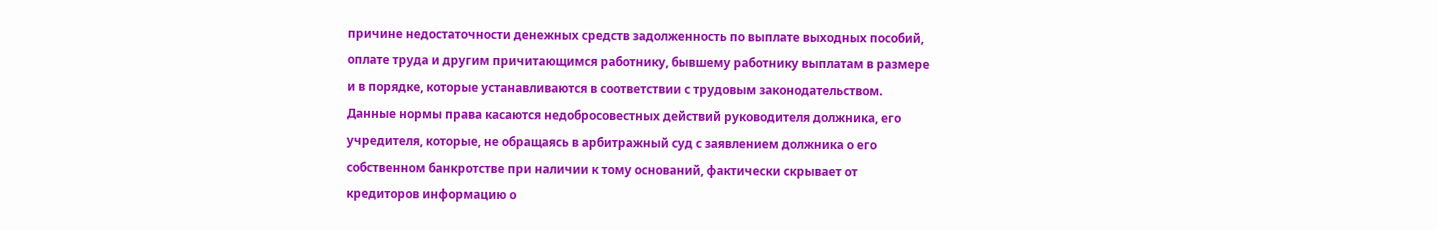причине недостаточности денежных средств задолженность по выплате выходных пособий, оплате труда и другим причитающимся работнику, бывшему работнику выплатам в размере и в порядке, которые устанавливаются в соответствии с трудовым законодательством. Данные нормы права касаются недобросовестных действий руководителя должника, его учредителя, которые, не обращаясь в арбитражный суд с заявлением должника о его собственном банкротстве при наличии к тому оснований, фактически скрывает от кредиторов информацию о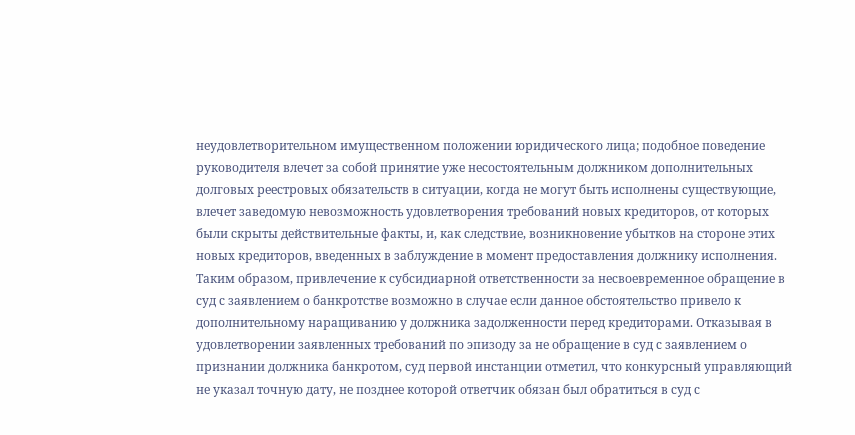неудовлетворительном имущественном положении юридического лица; подобное поведение руководителя влечет за собой принятие уже несостоятельным должником дополнительных долговых реестровых обязательств в ситуации, когда не могут быть исполнены существующие, влечет заведомую невозможность удовлетворения требований новых кредиторов, от которых были скрыты действительные факты, и, как следствие, возникновение убытков на стороне этих новых кредиторов, введенных в заблуждение в момент предоставления должнику исполнения. Таким образом, привлечение к субсидиарной ответственности за несвоевременное обращение в суд с заявлением о банкротстве возможно в случае если данное обстоятельство привело к дополнительному наращиванию у должника задолженности перед кредиторами. Отказывая в удовлетворении заявленных требований по эпизоду за не обращение в суд с заявлением о признании должника банкротом, суд первой инстанции отметил, что конкурсный управляющий не указал точную дату, не позднее которой ответчик обязан был обратиться в суд с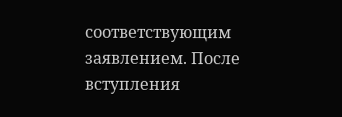соответствующим заявлением. После вступления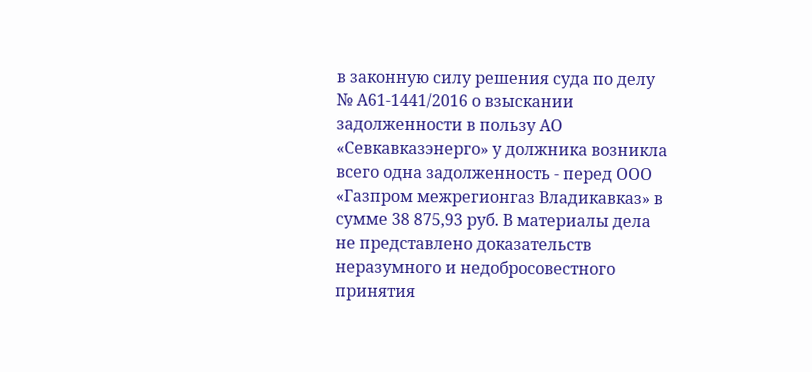в законную силу решения суда по делу № А61-1441/2016 о взыскании задолженности в пользу АО «Севкавказэнерго» у должника возникла всего одна задолженность - перед ООО «Газпром межрегионгаз Владикавказ» в сумме 38 875,93 руб. В материалы дела не представлено доказательств неразумного и недобросовестного принятия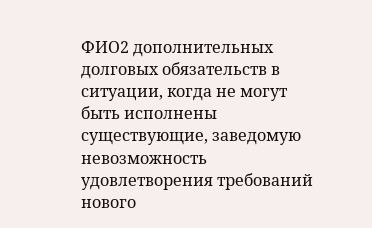ФИО2 дополнительных долговых обязательств в ситуации, когда не могут быть исполнены существующие, заведомую невозможность удовлетворения требований нового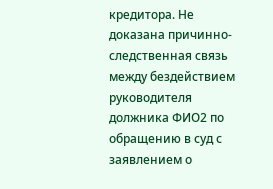кредитора. Не доказана причинно-следственная связь между бездействием руководителя должника ФИО2 по обращению в суд с заявлением о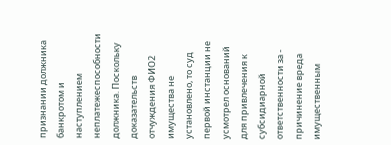признании должника банкротом и наступлением неплатежеспособности должника. Поскольку доказательств отчуждения ФИО2 имущества не установлено, то суд первой инстанции не усмотрел оснований для привлечения к субсидиарной ответственности за - причинение вреда имущественным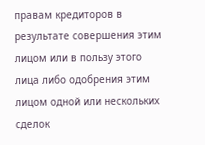правам кредиторов в результате совершения этим лицом или в пользу этого лица либо одобрения этим лицом одной или нескольких сделок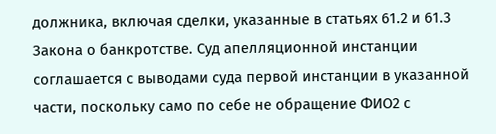должника, включая сделки, указанные в статьях 61.2 и 61.3 Закона о банкротстве. Суд апелляционной инстанции соглашается с выводами суда первой инстанции в указанной части, поскольку само по себе не обращение ФИО2 с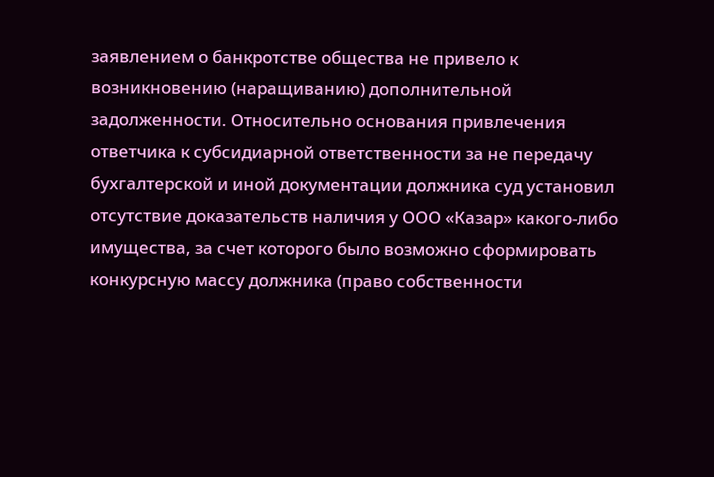заявлением о банкротстве общества не привело к возникновению (наращиванию) дополнительной задолженности. Относительно основания привлечения ответчика к субсидиарной ответственности за не передачу бухгалтерской и иной документации должника суд установил отсутствие доказательств наличия у ООО «Казар» какого-либо имущества, за счет которого было возможно сформировать конкурсную массу должника (право собственности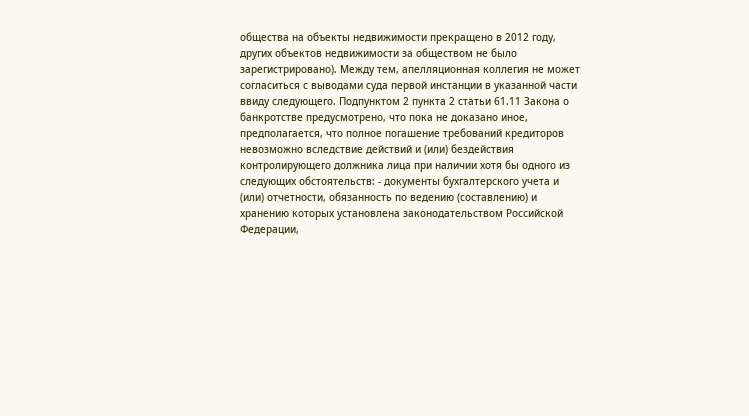общества на объекты недвижимости прекращено в 2012 году, других объектов недвижимости за обществом не было зарегистрировано). Между тем, апелляционная коллегия не может согласиться с выводами суда первой инстанции в указанной части ввиду следующего. Подпунктом 2 пункта 2 статьи 61.11 Закона о банкротстве предусмотрено, что пока не доказано иное, предполагается, что полное погашение требований кредиторов невозможно вследствие действий и (или) бездействия контролирующего должника лица при наличии хотя бы одного из следующих обстоятельств: - документы бухгалтерского учета и (или) отчетности, обязанность по ведению (составлению) и хранению которых установлена законодательством Российской Федерации,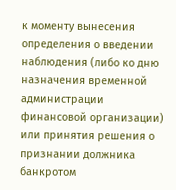к моменту вынесения определения о введении наблюдения (либо ко дню назначения временной администрации финансовой организации) или принятия решения о признании должника банкротом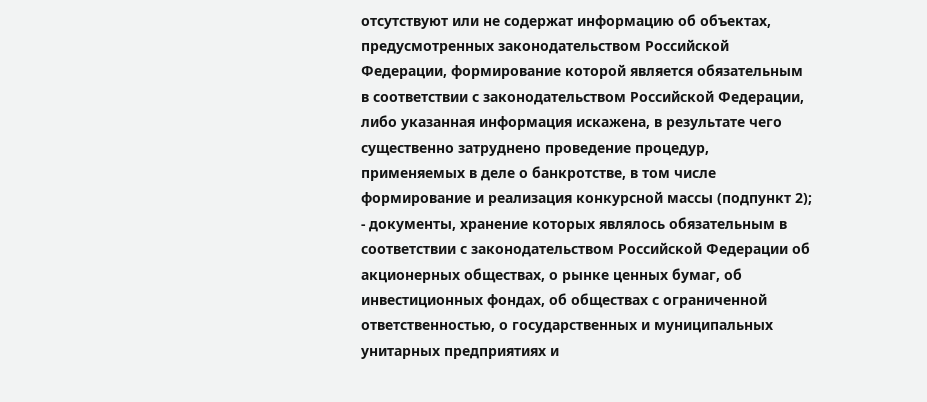отсутствуют или не содержат информацию об объектах, предусмотренных законодательством Российской Федерации, формирование которой является обязательным в соответствии с законодательством Российской Федерации, либо указанная информация искажена, в результате чего существенно затруднено проведение процедур, применяемых в деле о банкротстве, в том числе формирование и реализация конкурсной массы (подпункт 2); - документы, хранение которых являлось обязательным в соответствии с законодательством Российской Федерации об акционерных обществах, о рынке ценных бумаг, об инвестиционных фондах, об обществах с ограниченной ответственностью, о государственных и муниципальных унитарных предприятиях и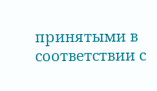принятыми в соответствии с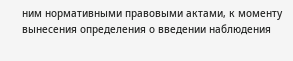ним нормативными правовыми актами, к моменту вынесения определения о введении наблюдения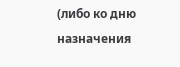(либо ко дню назначения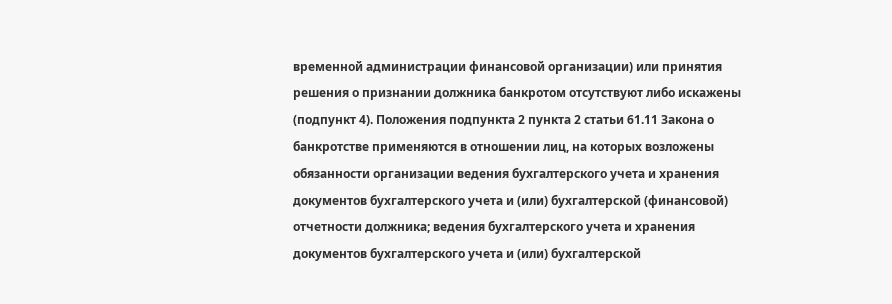временной администрации финансовой организации) или принятия решения о признании должника банкротом отсутствуют либо искажены (подпункт 4). Положения подпункта 2 пункта 2 статьи 61.11 Закона о банкротстве применяются в отношении лиц, на которых возложены обязанности организации ведения бухгалтерского учета и хранения документов бухгалтерского учета и (или) бухгалтерской (финансовой) отчетности должника; ведения бухгалтерского учета и хранения документов бухгалтерского учета и (или) бухгалтерской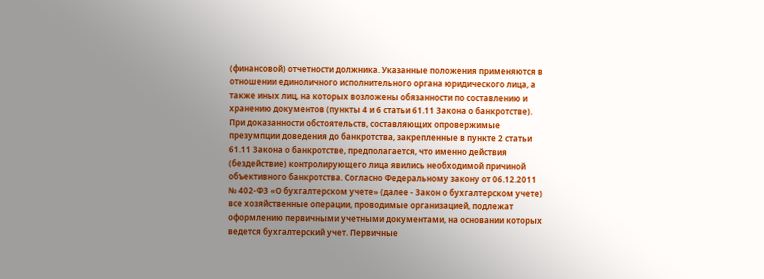(финансовой) отчетности должника. Указанные положения применяются в отношении единоличного исполнительного органа юридического лица, а также иных лиц, на которых возложены обязанности по составлению и хранению документов (пункты 4 и 6 статьи 61.11 Закона о банкротстве). При доказанности обстоятельств, составляющих опровержимые презумпции доведения до банкротства, закрепленные в пункте 2 статьи 61.11 Закона о банкротстве, предполагается, что именно действия (бездействие) контролирующего лица явились необходимой причиной объективного банкротства. Согласно Федеральному закону от 06.12.2011 № 402-ФЗ «О бухгалтерском учете» (далее - Закон о бухгалтерском учете) все хозяйственные операции, проводимые организацией, подлежат оформлению первичными учетными документами, на основании которых ведется бухгалтерский учет. Первичные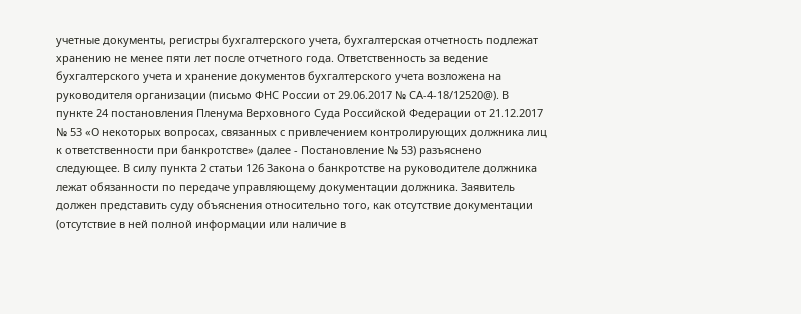учетные документы, регистры бухгалтерского учета, бухгалтерская отчетность подлежат хранению не менее пяти лет после отчетного года. Ответственность за ведение бухгалтерского учета и хранение документов бухгалтерского учета возложена на руководителя организации (письмо ФНС России от 29.06.2017 № СА-4-18/12520@). В пункте 24 постановления Пленума Верховного Суда Российской Федерации от 21.12.2017 № 53 «О некоторых вопросах, связанных с привлечением контролирующих должника лиц к ответственности при банкротстве» (далее - Постановление № 53) разъяснено следующее. В силу пункта 2 статьи 126 Закона о банкротстве на руководителе должника лежат обязанности по передаче управляющему документации должника. Заявитель должен представить суду объяснения относительно того, как отсутствие документации (отсутствие в ней полной информации или наличие в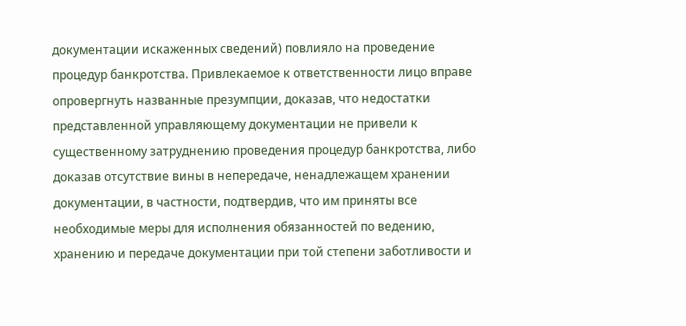документации искаженных сведений) повлияло на проведение процедур банкротства. Привлекаемое к ответственности лицо вправе опровергнуть названные презумпции, доказав, что недостатки представленной управляющему документации не привели к существенному затруднению проведения процедур банкротства, либо доказав отсутствие вины в непередаче, ненадлежащем хранении документации, в частности, подтвердив, что им приняты все необходимые меры для исполнения обязанностей по ведению, хранению и передаче документации при той степени заботливости и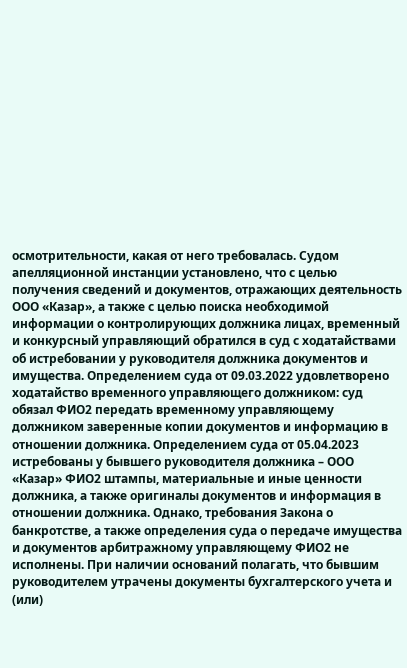осмотрительности, какая от него требовалась. Судом апелляционной инстанции установлено, что с целью получения сведений и документов, отражающих деятельность ООО «Казар», а также с целью поиска необходимой информации о контролирующих должника лицах, временный и конкурсный управляющий обратился в суд с ходатайствами об истребовании у руководителя должника документов и имущества. Определением суда от 09.03.2022 удовлетворено ходатайство временного управляющего должником: суд обязал ФИО2 передать временному управляющему должником заверенные копии документов и информацию в отношении должника. Определением суда от 05.04.2023 истребованы у бывшего руководителя должника – ООО «Казар» ФИО2 штампы, материальные и иные ценности должника, а также оригиналы документов и информация в отношении должника. Однако, требования Закона о банкротстве, а также определения суда о передаче имущества и документов арбитражному управляющему ФИО2 не исполнены. При наличии оснований полагать, что бывшим руководителем утрачены документы бухгалтерского учета и (или)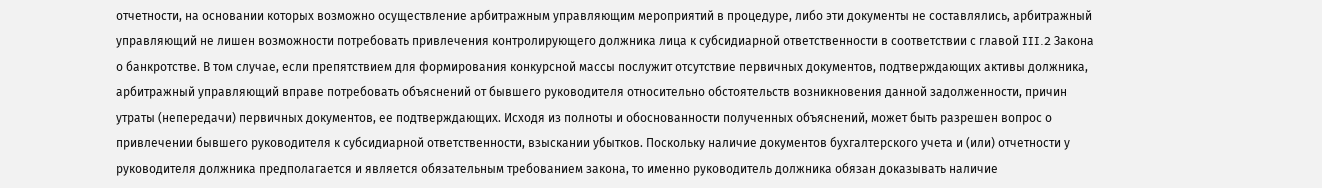отчетности, на основании которых возможно осуществление арбитражным управляющим мероприятий в процедуре, либо эти документы не составлялись, арбитражный управляющий не лишен возможности потребовать привлечения контролирующего должника лица к субсидиарной ответственности в соответствии с главой III.2 Закона о банкротстве. В том случае, если препятствием для формирования конкурсной массы послужит отсутствие первичных документов, подтверждающих активы должника, арбитражный управляющий вправе потребовать объяснений от бывшего руководителя относительно обстоятельств возникновения данной задолженности, причин утраты (непередачи) первичных документов, ее подтверждающих. Исходя из полноты и обоснованности полученных объяснений, может быть разрешен вопрос о привлечении бывшего руководителя к субсидиарной ответственности, взыскании убытков. Поскольку наличие документов бухгалтерского учета и (или) отчетности у руководителя должника предполагается и является обязательным требованием закона, то именно руководитель должника обязан доказывать наличие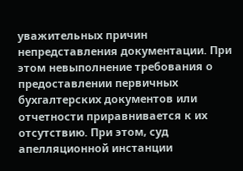уважительных причин непредставления документации. При этом невыполнение требования о предоставлении первичных бухгалтерских документов или отчетности приравнивается к их отсутствию. При этом, суд апелляционной инстанции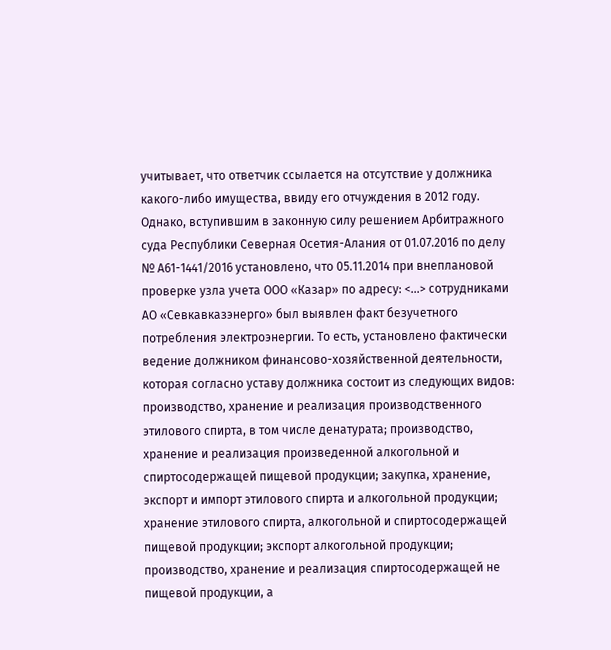учитывает, что ответчик ссылается на отсутствие у должника какого-либо имущества, ввиду его отчуждения в 2012 году. Однако, вступившим в законную силу решением Арбитражного суда Республики Северная Осетия-Алания от 01.07.2016 по делу № А61-1441/2016 установлено, что 05.11.2014 при внеплановой проверке узла учета ООО «Казар» по адресу: <...> сотрудниками АО «Севкавказэнерго» был выявлен факт безучетного потребления электроэнергии. То есть, установлено фактически ведение должником финансово-хозяйственной деятельности, которая согласно уставу должника состоит из следующих видов: производство, хранение и реализация производственного этилового спирта, в том числе денатурата; производство, хранение и реализация произведенной алкогольной и спиртосодержащей пищевой продукции; закупка, хранение, экспорт и импорт этилового спирта и алкогольной продукции; хранение этилового спирта, алкогольной и спиртосодержащей пищевой продукции; экспорт алкогольной продукции; производство, хранение и реализация спиртосодержащей не пищевой продукции, а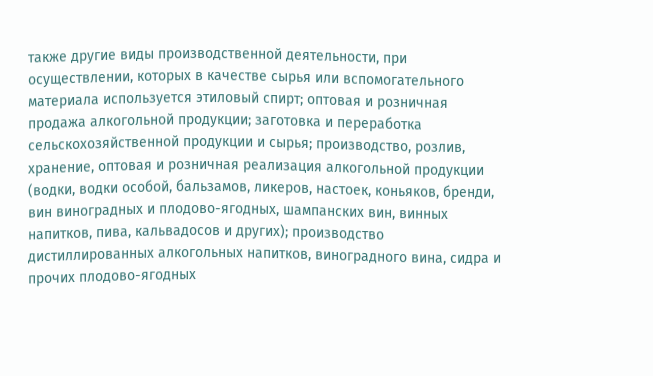также другие виды производственной деятельности, при осуществлении, которых в качестве сырья или вспомогательного материала используется этиловый спирт; оптовая и розничная продажа алкогольной продукции; заготовка и переработка сельскохозяйственной продукции и сырья; производство, розлив, хранение, оптовая и розничная реализация алкогольной продукции (водки, водки особой, бальзамов, ликеров, настоек, коньяков, бренди, вин виноградных и плодово-ягодных, шампанских вин, винных напитков, пива, кальвадосов и других); производство дистиллированных алкогольных напитков, виноградного вина, сидра и прочих плодово-ягодных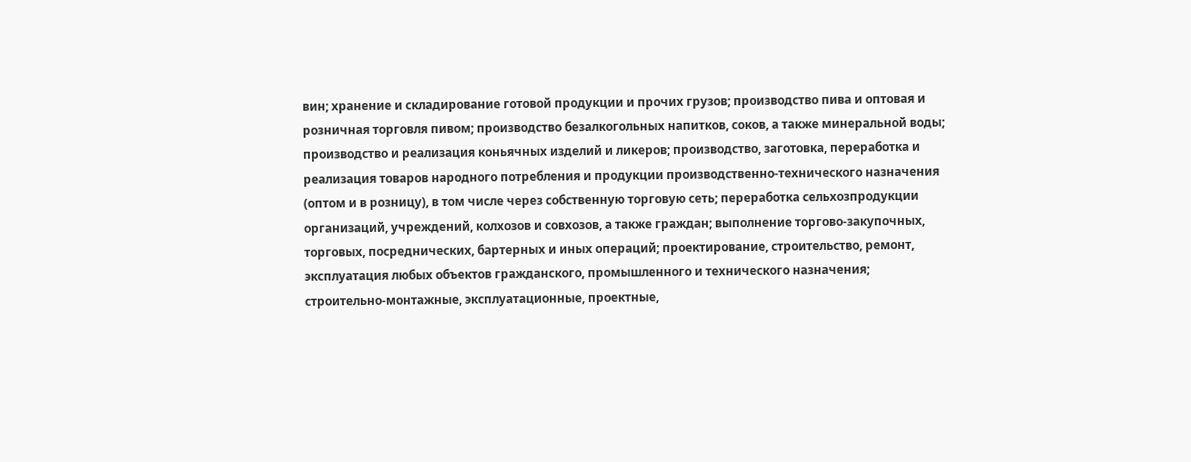вин; хранение и складирование готовой продукции и прочих грузов; производство пива и оптовая и розничная торговля пивом; производство безалкогольных напитков, соков, а также минеральной воды; производство и реализация коньячных изделий и ликеров; производство, заготовка, переработка и реализация товаров народного потребления и продукции производственно-технического назначения (оптом и в розницу), в том числе через собственную торговую сеть; переработка сельхозпродукции организаций, учреждений, колхозов и совхозов, а также граждан; выполнение торгово-закупочных, торговых, посреднических, бартерных и иных операций; проектирование, строительство, ремонт, эксплуатация любых объектов гражданского, промышленного и технического назначения; строительно-монтажные, эксплуатационные, проектные,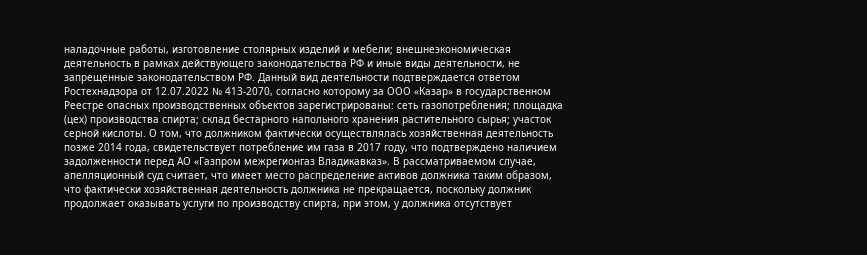наладочные работы, изготовление столярных изделий и мебели; внешнеэкономическая деятельность в рамках действующего законодательства РФ и иные виды деятельности, не запрещенные законодательством РФ. Данный вид деятельности подтверждается ответом Ростехнадзора от 12.07.2022 № 413-2070, согласно которому за ООО «Казар» в государственном Реестре опасных производственных объектов зарегистрированы: сеть газопотребления; площадка (цех) производства спирта; склад бестарного напольного хранения растительного сырья; участок серной кислоты. О том, что должником фактически осуществлялась хозяйственная деятельность позже 2014 года, свидетельствует потребление им газа в 2017 году, что подтверждено наличием задолженности перед АО «Газпром межрегионгаз Владикавказ». В рассматриваемом случае, апелляционный суд считает, что имеет место распределение активов должника таким образом, что фактически хозяйственная деятельность должника не прекращается, поскольку должник продолжает оказывать услуги по производству спирта, при этом, у должника отсутствует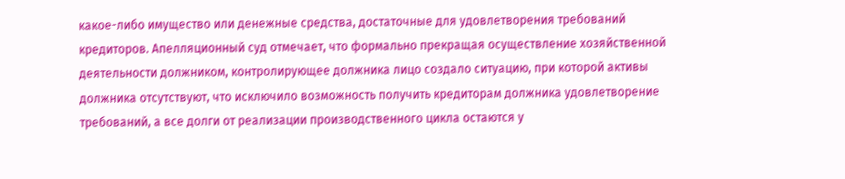какое-либо имущество или денежные средства, достаточные для удовлетворения требований кредиторов. Апелляционный суд отмечает, что формально прекращая осуществление хозяйственной деятельности должником, контролирующее должника лицо создало ситуацию, при которой активы должника отсутствуют, что исключило возможность получить кредиторам должника удовлетворение требований, а все долги от реализации производственного цикла остаются у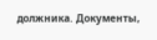должника. Документы,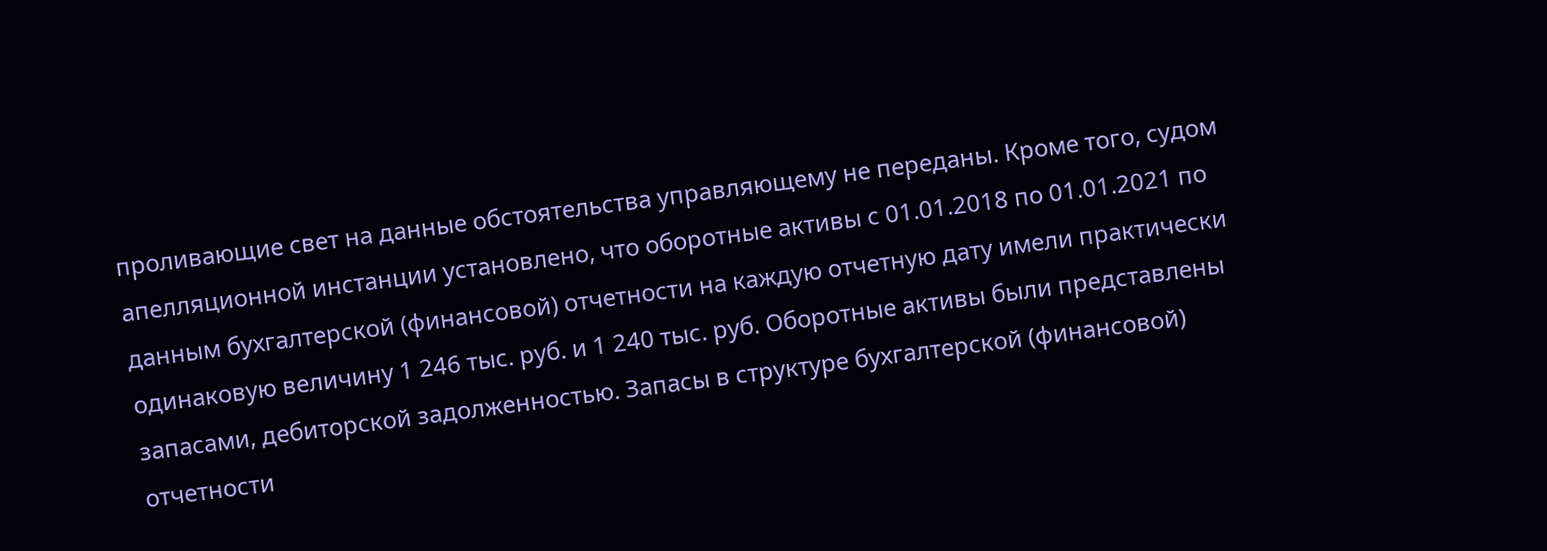проливающие свет на данные обстоятельства управляющему не переданы. Кроме того, судом апелляционной инстанции установлено, что оборотные активы с 01.01.2018 по 01.01.2021 по данным бухгалтерской (финансовой) отчетности на каждую отчетную дату имели практически одинаковую величину 1 246 тыс. руб. и 1 240 тыс. руб. Оборотные активы были представлены запасами, дебиторской задолженностью. Запасы в структуре бухгалтерской (финансовой) отчетности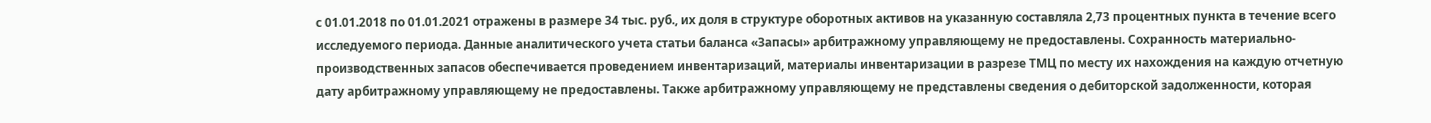с 01.01.2018 по 01.01.2021 отражены в размере 34 тыс. руб., их доля в структуре оборотных активов на указанную составляла 2,73 процентных пункта в течение всего исследуемого периода. Данные аналитического учета статьи баланса «Запасы» арбитражному управляющему не предоставлены. Сохранность материально-производственных запасов обеспечивается проведением инвентаризаций, материалы инвентаризации в разрезе ТМЦ по месту их нахождения на каждую отчетную дату арбитражному управляющему не предоставлены. Также арбитражному управляющему не представлены сведения о дебиторской задолженности, которая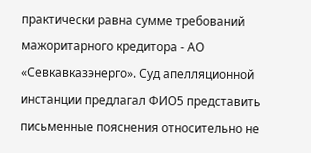практически равна сумме требований мажоритарного кредитора - АО «Севкавказэнерго». Суд апелляционной инстанции предлагал ФИО5 представить письменные пояснения относительно не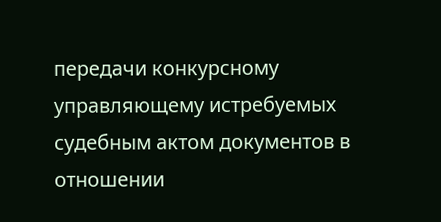передачи конкурсному управляющему истребуемых судебным актом документов в отношении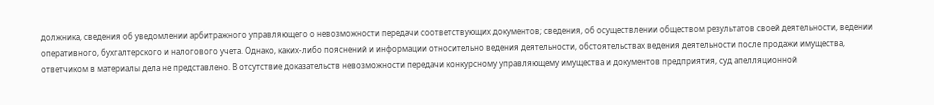должника, сведения об уведомлении арбитражного управляющего о невозможности передачи соответствующих документов; сведения, об осуществлении обществом результатов своей деятельности, ведении оперативного, бухгалтерского и налогового учета. Однако, каких-либо пояснений и информации относительно ведения деятельности, обстоятельствах ведения деятельности после продажи имущества, ответчиком в материалы дела не представлено. В отсутствие доказательств невозможности передачи конкурсному управляющему имущества и документов предприятия, суд апелляционной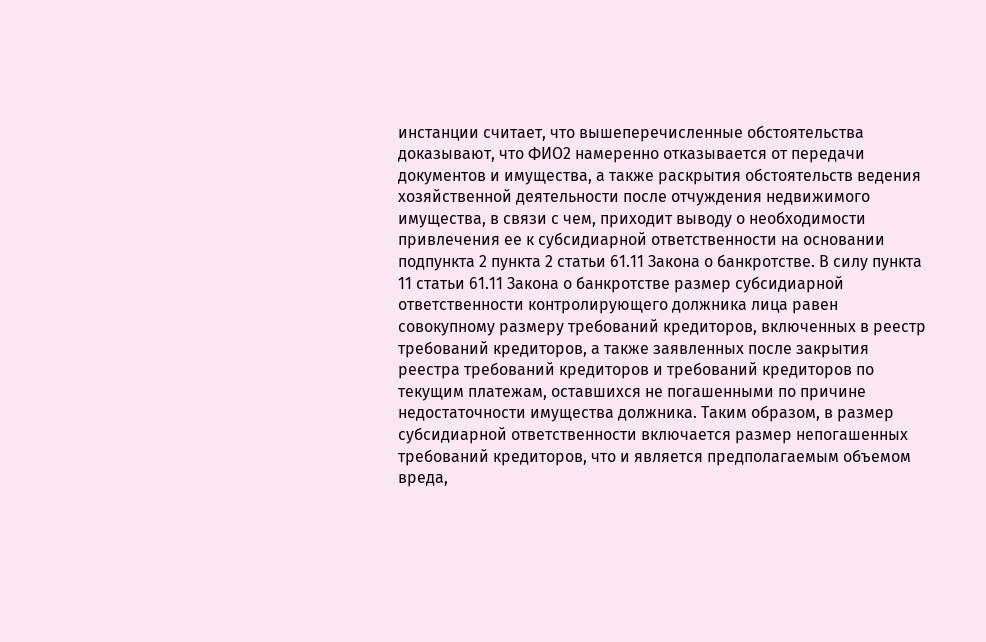инстанции считает, что вышеперечисленные обстоятельства доказывают, что ФИО2 намеренно отказывается от передачи документов и имущества, а также раскрытия обстоятельств ведения хозяйственной деятельности после отчуждения недвижимого имущества, в связи с чем, приходит выводу о необходимости привлечения ее к субсидиарной ответственности на основании подпункта 2 пункта 2 статьи 61.11 Закона о банкротстве. В силу пункта 11 статьи 61.11 Закона о банкротстве размер субсидиарной ответственности контролирующего должника лица равен совокупному размеру требований кредиторов, включенных в реестр требований кредиторов, а также заявленных после закрытия реестра требований кредиторов и требований кредиторов по текущим платежам, оставшихся не погашенными по причине недостаточности имущества должника. Таким образом, в размер субсидиарной ответственности включается размер непогашенных требований кредиторов, что и является предполагаемым объемом вреда,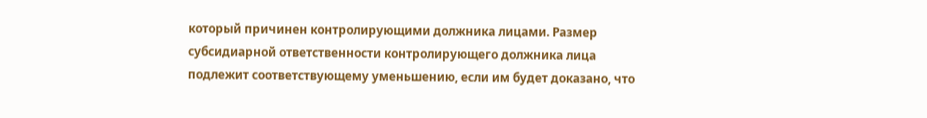который причинен контролирующими должника лицами. Размер субсидиарной ответственности контролирующего должника лица подлежит соответствующему уменьшению, если им будет доказано, что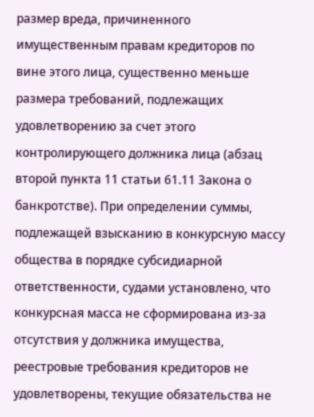размер вреда, причиненного имущественным правам кредиторов по вине этого лица, существенно меньше размера требований, подлежащих удовлетворению за счет этого контролирующего должника лица (абзац второй пункта 11 статьи 61.11 Закона о банкротстве). При определении суммы, подлежащей взысканию в конкурсную массу общества в порядке субсидиарной ответственности, судами установлено, что конкурсная масса не сформирована из-за отсутствия у должника имущества, реестровые требования кредиторов не удовлетворены, текущие обязательства не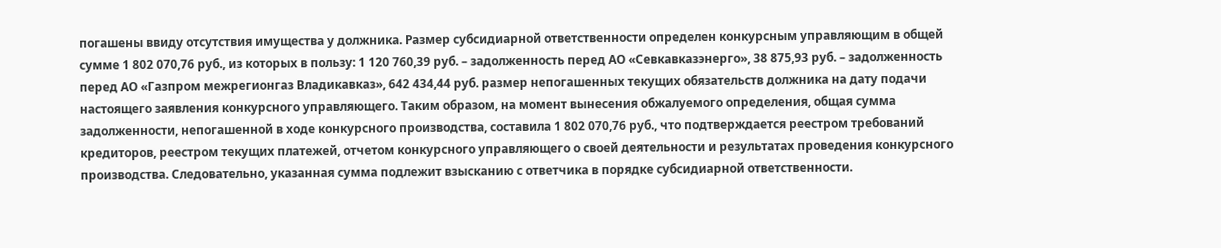погашены ввиду отсутствия имущества у должника. Размер субсидиарной ответственности определен конкурсным управляющим в общей сумме 1 802 070,76 руб., из которых в пользу: 1 120 760,39 руб. – задолженность перед АО «Севкавказэнерго», 38 875,93 руб. – задолженность перед АО «Газпром межрегионгаз Владикавказ», 642 434,44 руб. размер непогашенных текущих обязательств должника на дату подачи настоящего заявления конкурсного управляющего. Таким образом, на момент вынесения обжалуемого определения, общая сумма задолженности, непогашенной в ходе конкурсного производства, составила 1 802 070,76 руб., что подтверждается реестром требований кредиторов, реестром текущих платежей, отчетом конкурсного управляющего о своей деятельности и результатах проведения конкурсного производства. Следовательно, указанная сумма подлежит взысканию с ответчика в порядке субсидиарной ответственности.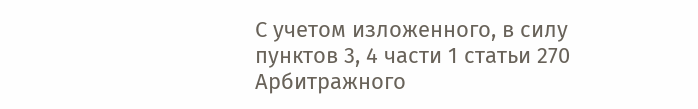С учетом изложенного, в силу пунктов 3, 4 части 1 статьи 270 Арбитражного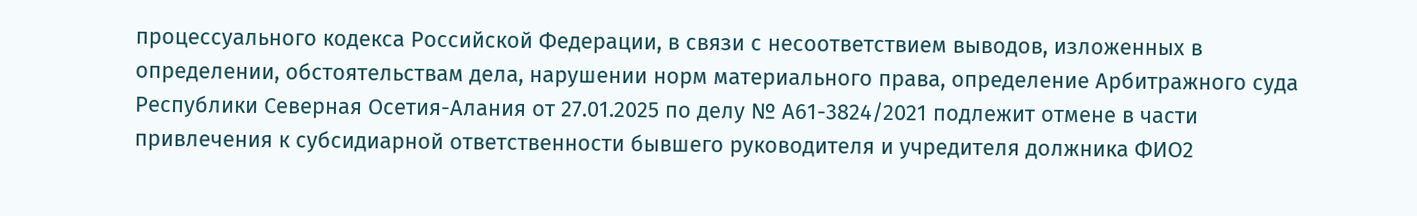процессуального кодекса Российской Федерации, в связи с несоответствием выводов, изложенных в определении, обстоятельствам дела, нарушении норм материального права, определение Арбитражного суда Республики Северная Осетия-Алания от 27.01.2025 по делу № А61-3824/2021 подлежит отмене в части привлечения к субсидиарной ответственности бывшего руководителя и учредителя должника ФИО2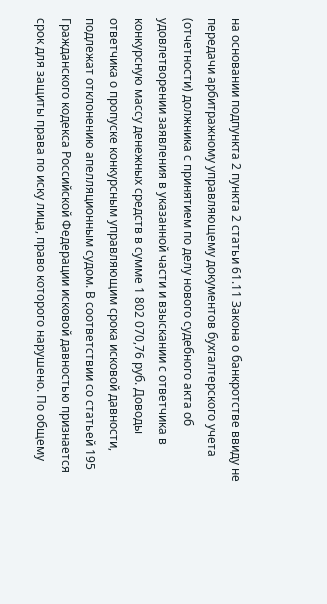на основании подпункта 2 пункта 2 статьи 61.11 Закона о банкротстве ввиду не передачи арбитражному управляющему документов бухгалтерского учета (отчетности) должника с принятием по делу нового судебного акта об удовлетворении заявления в указанной части и взыскании с ответчика в конкурсную массу денежных средств в сумме 1 802 070,76 руб. Доводы ответчика о пропуске конкурсным управляющим срока исковой давности, подлежат отклонению апелляционным судом. В соответствии со статьей 195 Гражданского кодекса Российской Федерации исковой давностью признается срок для защиты права по иску лица, право которого нарушено. По общему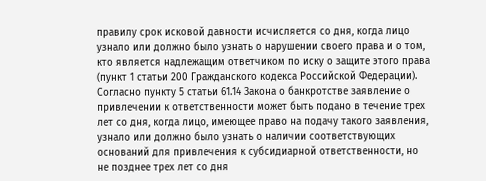правилу срок исковой давности исчисляется со дня, когда лицо узнало или должно было узнать о нарушении своего права и о том, кто является надлежащим ответчиком по иску о защите этого права (пункт 1 статьи 200 Гражданского кодекса Российской Федерации). Согласно пункту 5 статьи 61.14 Закона о банкротстве заявление о привлечении к ответственности может быть подано в течение трех лет со дня, когда лицо, имеющее право на подачу такого заявления, узнало или должно было узнать о наличии соответствующих оснований для привлечения к субсидиарной ответственности, но не позднее трех лет со дня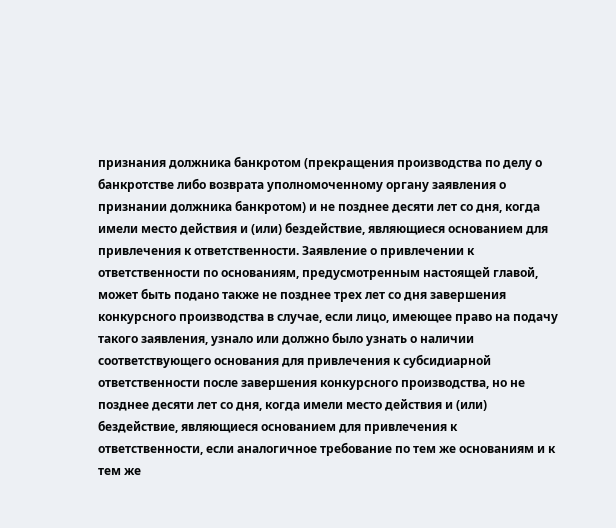признания должника банкротом (прекращения производства по делу о банкротстве либо возврата уполномоченному органу заявления о признании должника банкротом) и не позднее десяти лет со дня, когда имели место действия и (или) бездействие, являющиеся основанием для привлечения к ответственности. Заявление о привлечении к ответственности по основаниям, предусмотренным настоящей главой, может быть подано также не позднее трех лет со дня завершения конкурсного производства в случае, если лицо, имеющее право на подачу такого заявления, узнало или должно было узнать о наличии соответствующего основания для привлечения к субсидиарной ответственности после завершения конкурсного производства, но не позднее десяти лет со дня, когда имели место действия и (или) бездействие, являющиеся основанием для привлечения к ответственности, если аналогичное требование по тем же основаниям и к тем же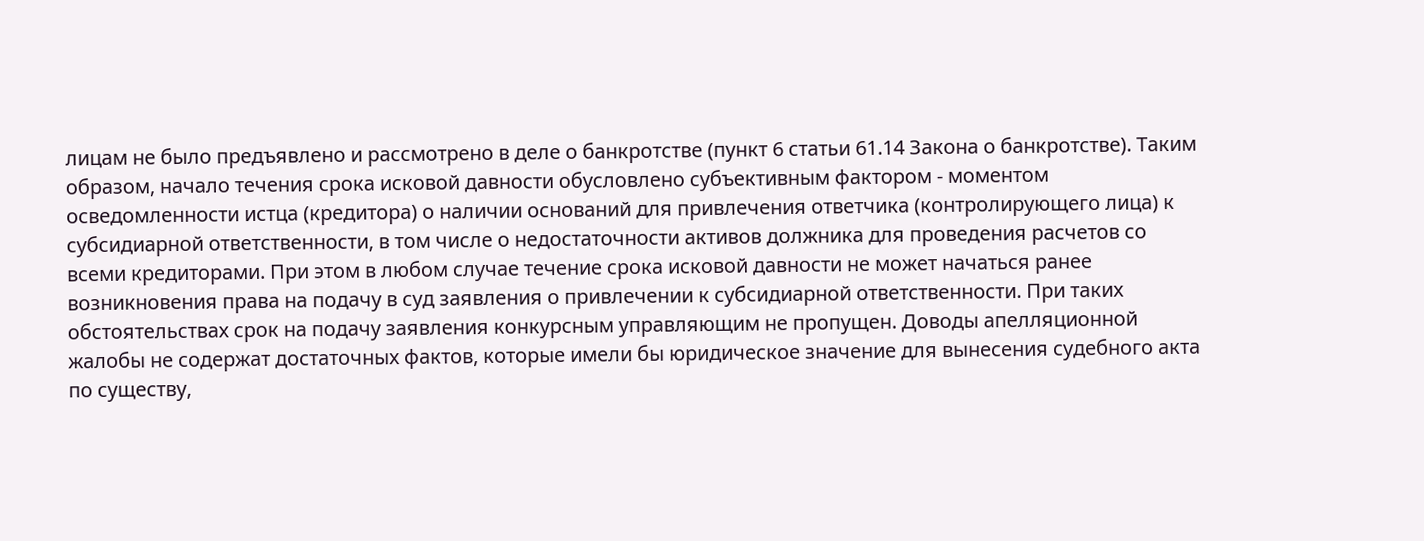лицам не было предъявлено и рассмотрено в деле о банкротстве (пункт 6 статьи 61.14 Закона о банкротстве). Таким образом, начало течения срока исковой давности обусловлено субъективным фактором - моментом осведомленности истца (кредитора) о наличии оснований для привлечения ответчика (контролирующего лица) к субсидиарной ответственности, в том числе о недостаточности активов должника для проведения расчетов со всеми кредиторами. При этом в любом случае течение срока исковой давности не может начаться ранее возникновения права на подачу в суд заявления о привлечении к субсидиарной ответственности. При таких обстоятельствах срок на подачу заявления конкурсным управляющим не пропущен. Доводы апелляционной жалобы не содержат достаточных фактов, которые имели бы юридическое значение для вынесения судебного акта по существу,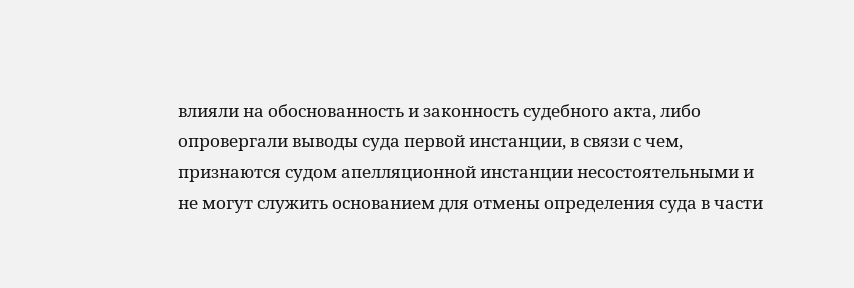влияли на обоснованность и законность судебного акта, либо опровергали выводы суда первой инстанции, в связи с чем, признаются судом апелляционной инстанции несостоятельными и не могут служить основанием для отмены определения суда в части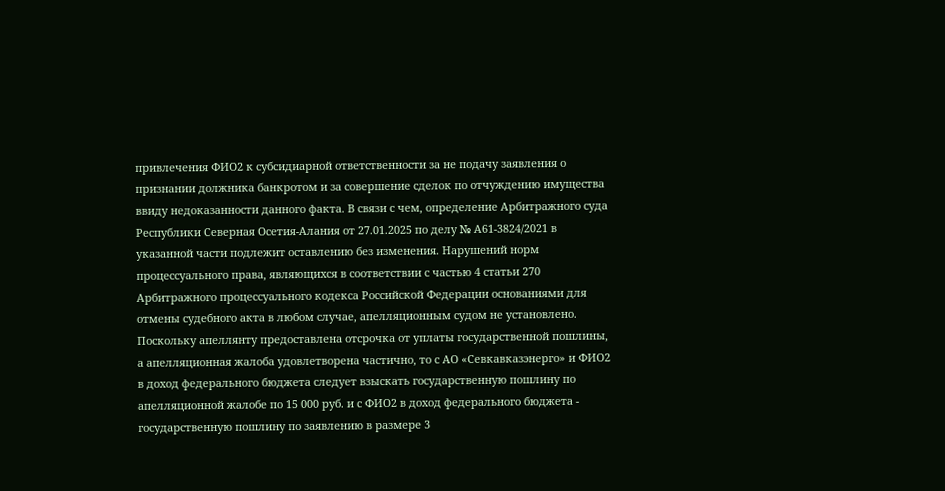привлечения ФИО2 к субсидиарной ответственности за не подачу заявления о признании должника банкротом и за совершение сделок по отчуждению имущества ввиду недоказанности данного факта. В связи с чем, определение Арбитражного суда Республики Северная Осетия-Алания от 27.01.2025 по делу № А61-3824/2021 в указанной части подлежит оставлению без изменения. Нарушений норм процессуального права, являющихся в соответствии с частью 4 статьи 270 Арбитражного процессуального кодекса Российской Федерации основаниями для отмены судебного акта в любом случае, апелляционным судом не установлено. Поскольку апеллянту предоставлена отсрочка от уплаты государственной пошлины, а апелляционная жалоба удовлетворена частично, то с АО «Севкавказэнерго» и ФИО2 в доход федерального бюджета следует взыскать государственную пошлину по апелляционной жалобе по 15 000 руб. и с ФИО2 в доход федерального бюджета - государственную пошлину по заявлению в размере 3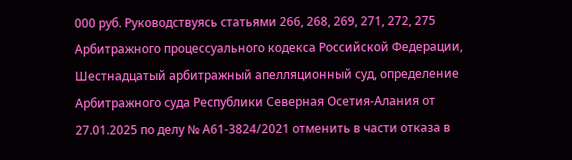000 руб. Руководствуясь статьями 266, 268, 269, 271, 272, 275 Арбитражного процессуального кодекса Российской Федерации, Шестнадцатый арбитражный апелляционный суд, определение Арбитражного суда Республики Северная Осетия-Алания от 27.01.2025 по делу № А61-3824/2021 отменить в части отказа в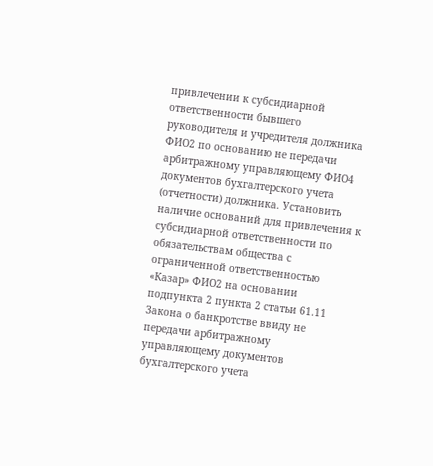привлечении к субсидиарной ответственности бывшего руководителя и учредителя должника ФИО2 по основанию не передачи арбитражному управляющему ФИО4 документов бухгалтерского учета (отчетности) должника. Установить наличие оснований для привлечения к субсидиарной ответственности по обязательствам общества с ограниченной ответственностью «Казар» ФИО2 на основании подпункта 2 пункта 2 статьи 61.11 Закона о банкротстве ввиду не передачи арбитражному управляющему документов бухгалтерского учета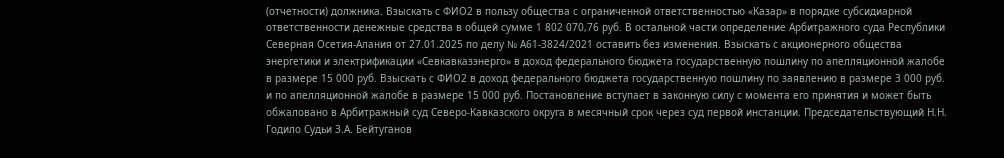(отчетности) должника. Взыскать с ФИО2 в пользу общества с ограниченной ответственностью «Казар» в порядке субсидиарной ответственности денежные средства в общей сумме 1 802 070,76 руб. В остальной части определение Арбитражного суда Республики Северная Осетия-Алания от 27.01.2025 по делу № А61-3824/2021 оставить без изменения. Взыскать с акционерного общества энергетики и электрификации «Севкавказэнерго» в доход федерального бюджета государственную пошлину по апелляционной жалобе в размере 15 000 руб. Взыскать с ФИО2 в доход федерального бюджета государственную пошлину по заявлению в размере 3 000 руб. и по апелляционной жалобе в размере 15 000 руб. Постановление вступает в законную силу с момента его принятия и может быть обжаловано в Арбитражный суд Северо-Кавказского округа в месячный срок через суд первой инстанции. Председательствующий Н.Н. Годило Судьи З.А. Бейтуганов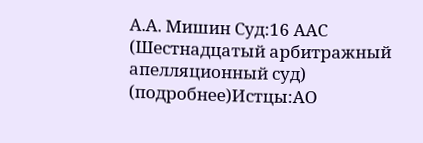А.А. Мишин Суд:16 ААС (Шестнадцатый арбитражный апелляционный суд) (подробнее)Истцы:АО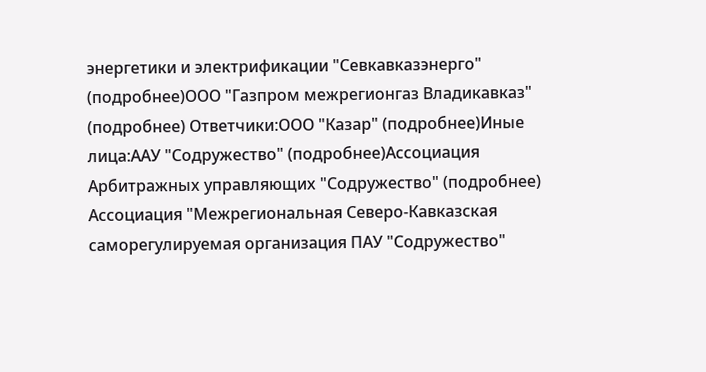энергетики и электрификации "Севкавказэнерго" (подробнее)ООО "Газпром межрегионгаз Владикавказ" (подробнее) Ответчики:ООО "Казар" (подробнее)Иные лица:ААУ "Содружество" (подробнее)Ассоциация Арбитражных управляющих "Содружество" (подробнее) Ассоциация "Межрегиональная Северо-Кавказская саморегулируемая организация ПАУ "Содружество"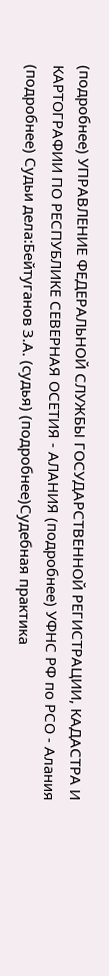(подробнее) УПРАВЛЕНИЕ ФЕДЕРАЛЬНОЙ СЛУЖБЫ ГОСУДАРСТВЕННОЙ РЕГИСТРАЦИИ, КАДАСТРА И КАРТОГРАФИИ ПО РЕСПУБЛИКЕ СЕВЕРНАЯ ОСЕТИЯ - АЛАНИЯ (подробнее) УФНС РФ по РСО - Алания (подробнее) Судьи дела:Бейтуганов З.А. (судья) (подробнее)Судебная практика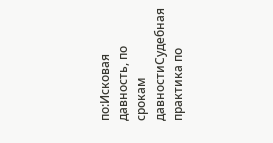по:Исковая давность, по срокам давностиСудебная практика по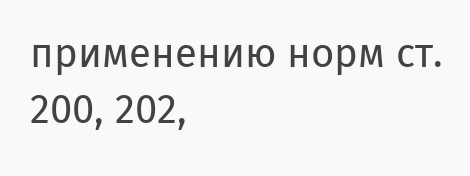применению норм ст. 200, 202,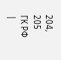204, 205 ГК РФ |